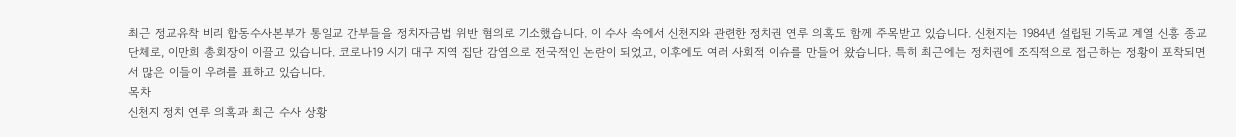최근 정교유착 비리 합동수사본부가 통일교 간부들을 정치자금법 위반 혐의로 기소했습니다. 이 수사 속에서 신천지와 관련한 정치권 연루 의혹도 함께 주목받고 있습니다. 신천지는 1984년 설립된 기독교 계열 신흥 종교 단체로, 이만희 총회장이 이끌고 있습니다. 코로나19 시기 대구 지역 집단 감염으로 전국적인 논란이 되었고, 이후에도 여러 사회적 이슈를 만들어 왔습니다. 특히 최근에는 정치권에 조직적으로 접근하는 정황이 포착되면서 많은 이들이 우려를 표하고 있습니다.
목차
신천지 정치 연루 의혹과 최근 수사 상황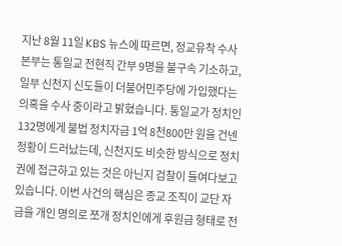지난 8월 11일 KBS 뉴스에 따르면, 정교유착 수사본부는 통일교 전현직 간부 9명을 불구속 기소하고, 일부 신천지 신도들이 더불어민주당에 가입했다는 의혹을 수사 중이라고 밝혔습니다. 통일교가 정치인 132명에게 불법 정치자금 1억 8천800만 원을 건넨 정황이 드러났는데, 신천지도 비슷한 방식으로 정치권에 접근하고 있는 것은 아닌지 검찰이 들여다보고 있습니다. 이번 사건의 핵심은 종교 조직이 교단 자금을 개인 명의로 쪼개 정치인에게 후원금 형태로 전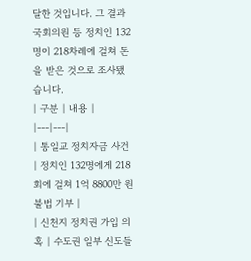달한 것입니다. 그 결과 국회의원 등 정치인 132명이 218차례에 걸쳐 돈을 받은 것으로 조사됐습니다.
| 구분 | 내용 |
|---|---|
| 통일교 정치자금 사건 | 정치인 132명에게 218회에 걸쳐 1억 8800만 원 불법 기부 |
| 신천지 정치권 가입 의혹 | 수도권 일부 신도들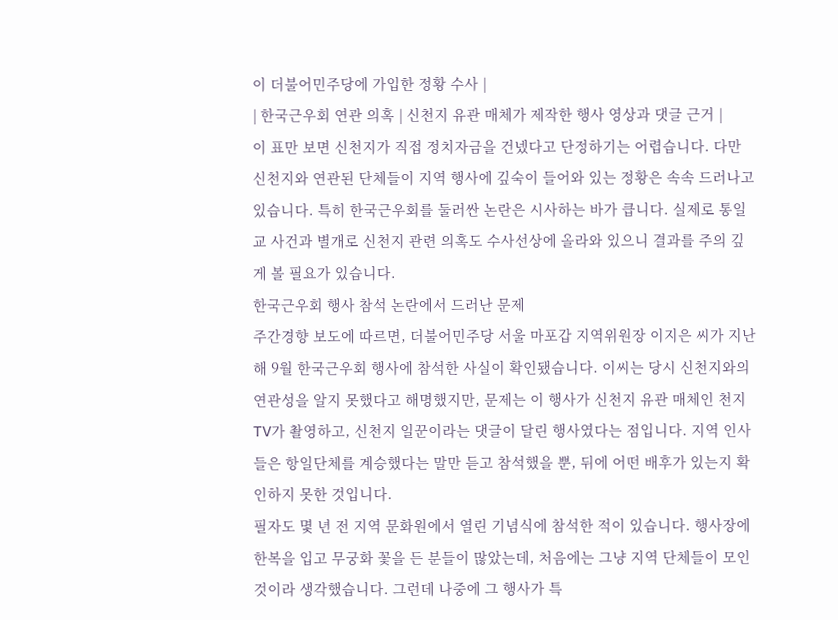이 더불어민주당에 가입한 정황 수사 |
| 한국근우회 연관 의혹 | 신천지 유관 매체가 제작한 행사 영상과 댓글 근거 |
이 표만 보면 신천지가 직접 정치자금을 건넸다고 단정하기는 어렵습니다. 다만 신천지와 연관된 단체들이 지역 행사에 깊숙이 들어와 있는 정황은 속속 드러나고 있습니다. 특히 한국근우회를 둘러싼 논란은 시사하는 바가 큽니다. 실제로 통일교 사건과 별개로 신천지 관련 의혹도 수사선상에 올라와 있으니 결과를 주의 깊게 볼 필요가 있습니다.
한국근우회 행사 참석 논란에서 드러난 문제
주간경향 보도에 따르면, 더불어민주당 서울 마포갑 지역위원장 이지은 씨가 지난해 9월 한국근우회 행사에 참석한 사실이 확인됐습니다. 이씨는 당시 신천지와의 연관성을 알지 못했다고 해명했지만, 문제는 이 행사가 신천지 유관 매체인 천지TV가 촬영하고, 신천지 일꾼이라는 댓글이 달린 행사였다는 점입니다. 지역 인사들은 항일단체를 계승했다는 말만 듣고 참석했을 뿐, 뒤에 어떤 배후가 있는지 확인하지 못한 것입니다.
필자도 몇 년 전 지역 문화원에서 열린 기념식에 참석한 적이 있습니다. 행사장에 한복을 입고 무궁화 꽃을 든 분들이 많았는데, 처음에는 그냥 지역 단체들이 모인 것이라 생각했습니다. 그런데 나중에 그 행사가 특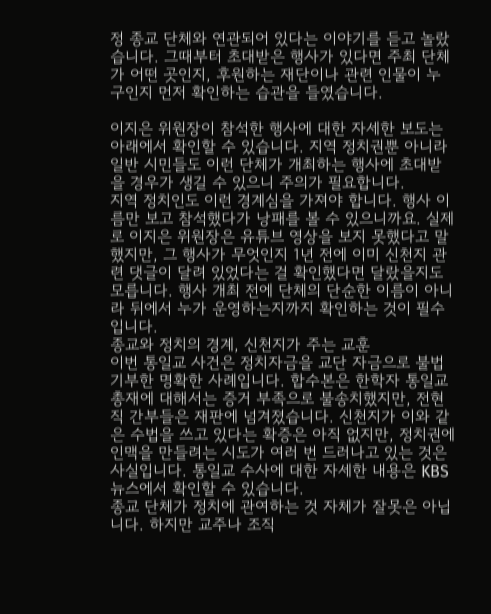정 종교 단체와 연관되어 있다는 이야기를 듣고 놀랐습니다. 그때부터 초대받은 행사가 있다면 주최 단체가 어떤 곳인지, 후원하는 재단이나 관련 인물이 누구인지 먼저 확인하는 습관을 들였습니다.

이지은 위원장이 참석한 행사에 대한 자세한 보도는 아래에서 확인할 수 있습니다. 지역 정치권뿐 아니라 일반 시민들도 이런 단체가 개최하는 행사에 초대받을 경우가 생길 수 있으니 주의가 필요합니다.
지역 정치인도 이런 경계심을 가져야 합니다. 행사 이름만 보고 참석했다가 낭패를 볼 수 있으니까요. 실제로 이지은 위원장은 유튜브 영상을 보지 못했다고 말했지만, 그 행사가 무엇인지 1년 전에 이미 신천지 관련 댓글이 달려 있었다는 걸 확인했다면 달랐을지도 모릅니다. 행사 개최 전에 단체의 단순한 이름이 아니라 뒤에서 누가 운영하는지까지 확인하는 것이 필수입니다.
종교와 정치의 경계, 신천지가 주는 교훈
이번 통일교 사건은 정치자금을 교단 자금으로 불법 기부한 명확한 사례입니다. 합수본은 한학자 통일교 총재에 대해서는 증거 부족으로 불송치했지만, 전현직 간부들은 재판에 넘겨졌습니다. 신천지가 이와 같은 수법을 쓰고 있다는 확증은 아직 없지만, 정치권에 인맥을 만들려는 시도가 여러 번 드러나고 있는 것은 사실입니다. 통일교 수사에 대한 자세한 내용은 KBS 뉴스에서 확인할 수 있습니다.
종교 단체가 정치에 관여하는 것 자체가 잘못은 아닙니다. 하지만 교주나 조직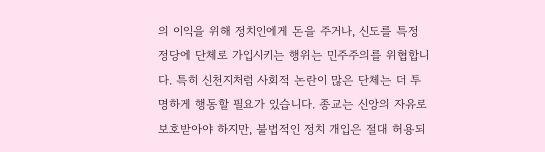의 이익을 위해 정치인에게 돈을 주거나, 신도를 특정 정당에 단체로 가입시키는 행위는 민주주의를 위협합니다. 특히 신천지처럼 사회적 논란이 많은 단체는 더 투명하게 행동할 필요가 있습니다. 종교는 신앙의 자유로 보호받아야 하지만, 불법적인 정치 개입은 절대 허용되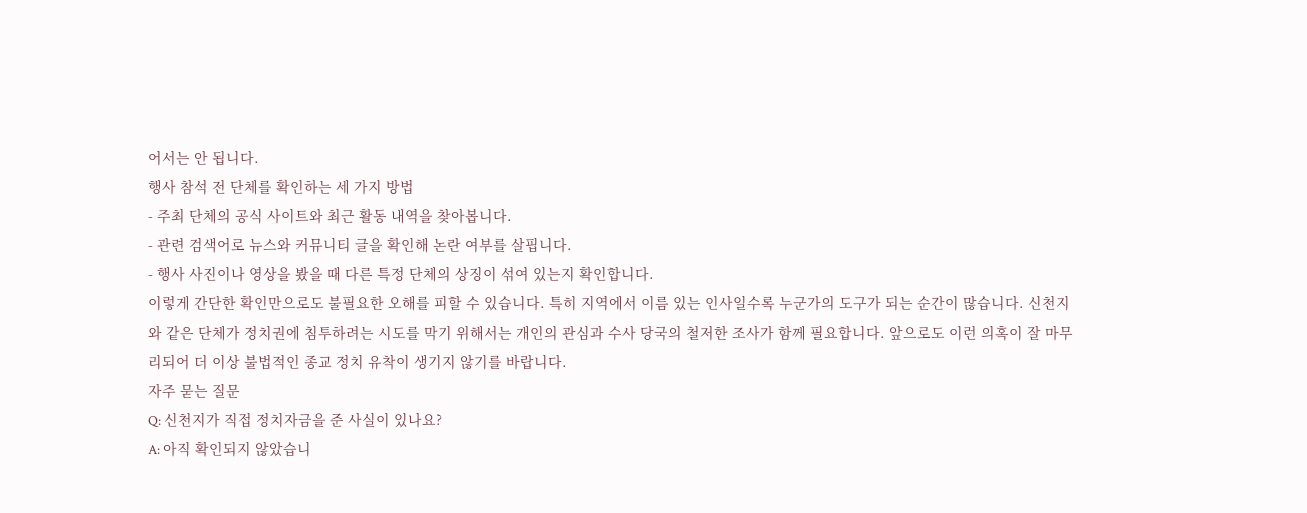어서는 안 됩니다.
행사 참석 전 단체를 확인하는 세 가지 방법
- 주최 단체의 공식 사이트와 최근 활동 내역을 찾아봅니다.
- 관련 검색어로 뉴스와 커뮤니티 글을 확인해 논란 여부를 살핍니다.
- 행사 사진이나 영상을 봤을 때 다른 특정 단체의 상징이 섞여 있는지 확인합니다.
이렇게 간단한 확인만으로도 불필요한 오해를 피할 수 있습니다. 특히 지역에서 이름 있는 인사일수록 누군가의 도구가 되는 순간이 많습니다. 신천지와 같은 단체가 정치권에 침투하려는 시도를 막기 위해서는 개인의 관심과 수사 당국의 철저한 조사가 함께 필요합니다. 앞으로도 이런 의혹이 잘 마무리되어 더 이상 불법적인 종교 정치 유착이 생기지 않기를 바랍니다.
자주 묻는 질문
Q: 신천지가 직접 정치자금을 준 사실이 있나요?
A: 아직 확인되지 않았습니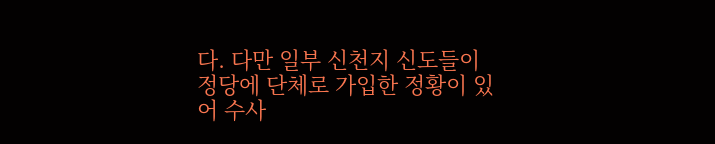다. 다만 일부 신천지 신도들이 정당에 단체로 가입한 정황이 있어 수사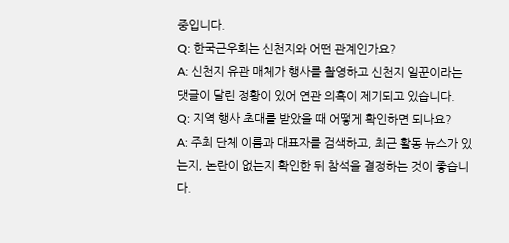중입니다.
Q: 한국근우회는 신천지와 어떤 관계인가요?
A: 신천지 유관 매체가 행사를 촬영하고 신천지 일꾼이라는 댓글이 달린 정황이 있어 연관 의혹이 제기되고 있습니다.
Q: 지역 행사 초대를 받았을 때 어떻게 확인하면 되나요?
A: 주최 단체 이름과 대표자를 검색하고, 최근 활동 뉴스가 있는지, 논란이 없는지 확인한 뒤 참석을 결정하는 것이 좋습니다.